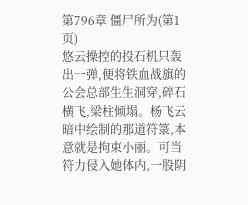第796章 僵尸所为(第1页)
悠云操控的投石机只轰出一弹,便将铁血战旗的公会总部生生洞穿,碎石横飞,梁柱倾塌。杨飞云暗中绘制的那道符箓,本意就是拘束小丽。可当符力侵入她体内,一股阴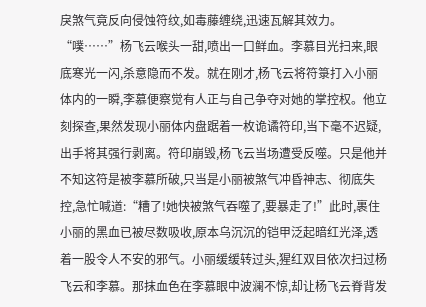戾煞气竟反向侵蚀符纹,如毒藤缠绕,迅速瓦解其效力。“噗……”杨飞云喉头一甜,喷出一口鲜血。李慕目光扫来,眼底寒光一闪,杀意隐而不发。就在刚才,杨飞云将符箓打入小丽体内的一瞬,李慕便察觉有人正与自己争夺对她的掌控权。他立刻探查,果然发现小丽体内盘踞着一枚诡谲符印,当下毫不迟疑,出手将其强行剥离。符印崩毁,杨飞云当场遭受反噬。只是他并不知这符是被李慕所破,只当是小丽被煞气冲昏神志、彻底失控,急忙喊道:“糟了!她快被煞气吞噬了,要暴走了!”此时,裹住小丽的黑血已被尽数吸收,原本乌沉沉的铠甲泛起暗红光泽,透着一股令人不安的邪气。小丽缓缓转过头,猩红双目依次扫过杨飞云和李慕。那抹血色在李慕眼中波澜不惊,却让杨飞云脊背发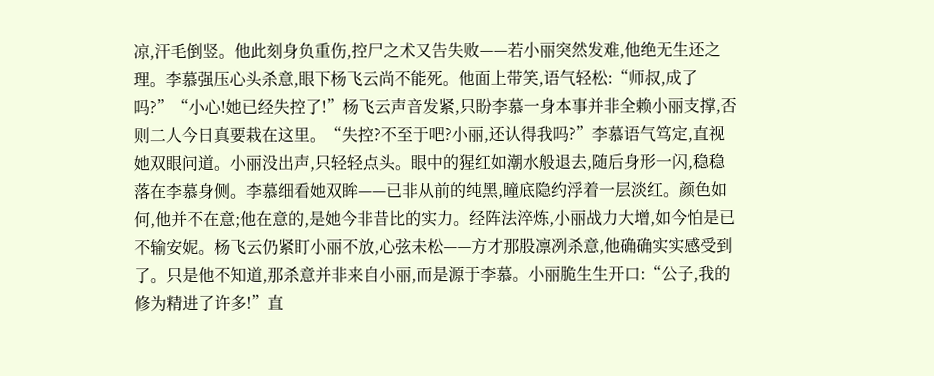凉,汗毛倒竖。他此刻身负重伤,控尸之术又告失败——若小丽突然发难,他绝无生还之理。李慕强压心头杀意,眼下杨飞云尚不能死。他面上带笑,语气轻松:“师叔,成了吗?”“小心!她已经失控了!”杨飞云声音发紧,只盼李慕一身本事并非全赖小丽支撑,否则二人今日真要栽在这里。“失控?不至于吧?小丽,还认得我吗?”李慕语气笃定,直视她双眼问道。小丽没出声,只轻轻点头。眼中的猩红如潮水般退去,随后身形一闪,稳稳落在李慕身侧。李慕细看她双眸——已非从前的纯黑,瞳底隐约浮着一层淡红。颜色如何,他并不在意;他在意的,是她今非昔比的实力。经阵法淬炼,小丽战力大增,如今怕是已不输安妮。杨飞云仍紧盯小丽不放,心弦未松——方才那股凛冽杀意,他确确实实感受到了。只是他不知道,那杀意并非来自小丽,而是源于李慕。小丽脆生生开口:“公子,我的修为精进了许多!”直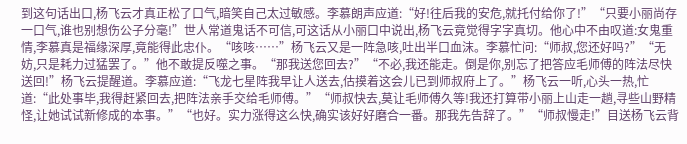到这句话出口,杨飞云才真正松了口气,暗笑自己太过敏感。李慕朗声应道:“好!往后我的安危,就托付给你了!”“只要小丽尚存一口气,谁也别想伤公子分毫!”世人常道鬼话不可信,可这话从小丽口中说出,杨飞云竟觉得字字真切。他心中不由叹道:女鬼重情,李慕真是福缘深厚,竟能得此忠仆。“咳咳……”杨飞云又是一阵急咳,吐出半口血沫。李慕忙问:“师叔,您还好吗?”“无妨,只是耗力过猛罢了。”他不敢提反噬之事。“那我送您回去?”“不必,我还能走。倒是你,别忘了把答应毛师傅的阵法尽快送回!”杨飞云提醒道。李慕应道:“飞龙七星阵我早让人送去,估摸着这会儿已到师叔府上了。”杨飞云一听,心头一热,忙道:“此处事毕,我得赶紧回去,把阵法亲手交给毛师傅。”“师叔快去,莫让毛师傅久等!我还打算带小丽上山走一趟,寻些山野精怪,让她试试新修成的本事。”“也好。实力涨得这么快,确实该好好磨合一番。那我先告辞了。”“师叔慢走!”目送杨飞云背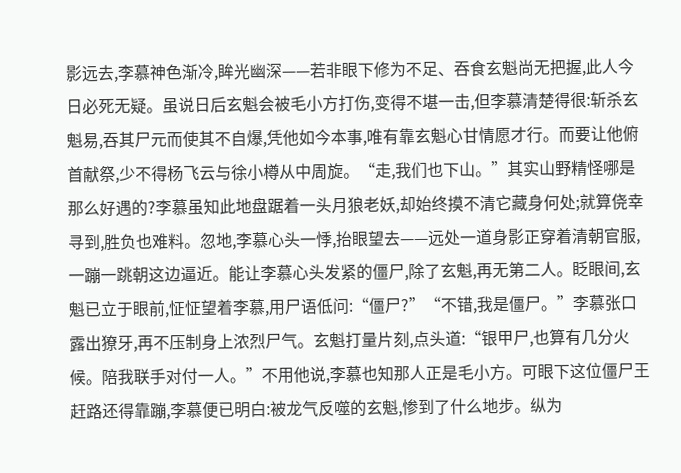影远去,李慕神色渐冷,眸光幽深——若非眼下修为不足、吞食玄魁尚无把握,此人今日必死无疑。虽说日后玄魁会被毛小方打伤,变得不堪一击,但李慕清楚得很:斩杀玄魁易,吞其尸元而使其不自爆,凭他如今本事,唯有靠玄魁心甘情愿才行。而要让他俯首献祭,少不得杨飞云与徐小樽从中周旋。“走,我们也下山。”其实山野精怪哪是那么好遇的?李慕虽知此地盘踞着一头月狼老妖,却始终摸不清它藏身何处;就算侥幸寻到,胜负也难料。忽地,李慕心头一悸,抬眼望去——远处一道身影正穿着清朝官服,一蹦一跳朝这边逼近。能让李慕心头发紧的僵尸,除了玄魁,再无第二人。眨眼间,玄魁已立于眼前,怔怔望着李慕,用尸语低问:“僵尸?”“不错,我是僵尸。”李慕张口露出獠牙,再不压制身上浓烈尸气。玄魁打量片刻,点头道:“银甲尸,也算有几分火候。陪我联手对付一人。”不用他说,李慕也知那人正是毛小方。可眼下这位僵尸王赶路还得靠蹦,李慕便已明白:被龙气反噬的玄魁,惨到了什么地步。纵为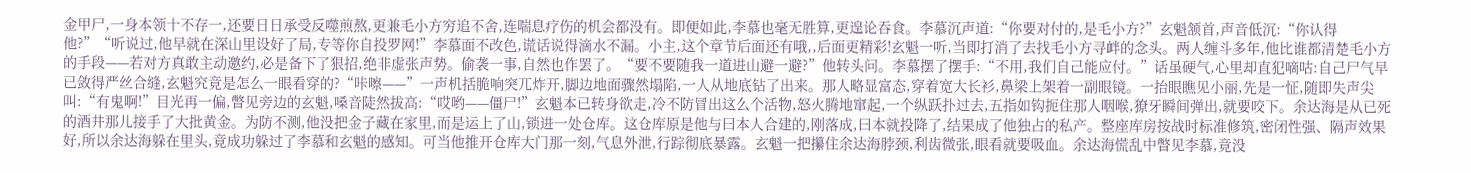金甲尸,一身本领十不存一,还要日日承受反噬煎熬,更兼毛小方穷追不舍,连喘息疗伤的机会都没有。即便如此,李慕也毫无胜算,更遑论吞食。李慕沉声道:“你要对付的,是毛小方?”玄魁颔首,声音低沉:“你认得他?”“听说过,他早就在深山里设好了局,专等你自投罗网!”李慕面不改色,谎话说得滴水不漏。小主,这个章节后面还有哦,,后面更精彩!玄魁一听,当即打消了去找毛小方寻衅的念头。两人缠斗多年,他比谁都清楚毛小方的手段——若对方真敢主动邀约,必是备下了狠招,绝非虚张声势。偷袭一事,自然也作罢了。“要不要随我一道进山避一避?”他转头问。李慕摆了摆手:“不用,我们自己能应付。”话虽硬气,心里却直犯嘀咕:自己尸气早已敛得严丝合缝,玄魁究竟是怎么一眼看穿的?“咔嚓——”一声机括脆响突兀炸开,脚边地面骤然塌陷,一人从地底钻了出来。那人略显富态,穿着宽大长衫,鼻梁上架着一副眼镜。一抬眼瞧见小丽,先是一怔,随即失声尖叫:“有鬼啊!”目光再一偏,瞥见旁边的玄魁,嗓音陡然拔高:“哎哟——僵尸!”玄魁本已转身欲走,冷不防冒出这么个活物,怒火腾地窜起,一个纵跃扑过去,五指如钩扼住那人咽喉,獠牙瞬间弹出,就要咬下。余达海是从已死的酒井那儿接手了大批黄金。为防不测,他没把金子藏在家里,而是运上了山,锁进一处仓库。这仓库原是他与曰本人合建的,刚落成,曰本就投降了,结果成了他独占的私产。整座库房按战时标准修筑,密闭性强、隔声效果好,所以余达海躲在里头,竟成功躲过了李慕和玄魁的感知。可当他推开仓库大门那一刻,气息外泄,行踪彻底暴露。玄魁一把攥住余达海脖颈,利齿微张,眼看就要吸血。余达海慌乱中瞥见李慕,竟没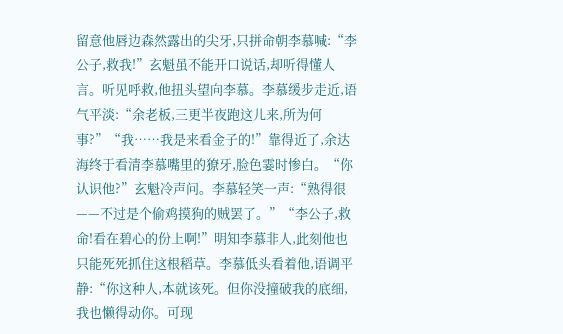留意他唇边森然露出的尖牙,只拼命朝李慕喊:“李公子,救我!”玄魁虽不能开口说话,却听得懂人言。听见呼救,他扭头望向李慕。李慕缓步走近,语气平淡:“余老板,三更半夜跑这儿来,所为何事?”“我……我是来看金子的!”靠得近了,余达海终于看清李慕嘴里的獠牙,脸色霎时惨白。“你认识他?”玄魁冷声问。李慕轻笑一声:“熟得很——不过是个偷鸡摸狗的贼罢了。”“李公子,救命!看在碧心的份上啊!”明知李慕非人,此刻他也只能死死抓住这根稻草。李慕低头看着他,语调平静:“你这种人,本就该死。但你没撞破我的底细,我也懒得动你。可现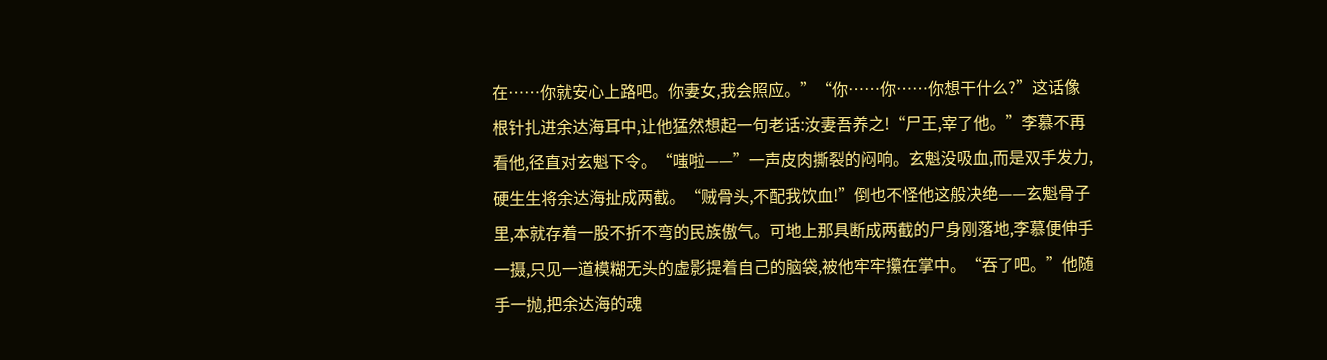在……你就安心上路吧。你妻女,我会照应。”“你……你……你想干什么?”这话像根针扎进余达海耳中,让他猛然想起一句老话:汝妻吾养之!“尸王,宰了他。”李慕不再看他,径直对玄魁下令。“嗤啦——”一声皮肉撕裂的闷响。玄魁没吸血,而是双手发力,硬生生将余达海扯成两截。“贼骨头,不配我饮血!”倒也不怪他这般决绝——玄魁骨子里,本就存着一股不折不弯的民族傲气。可地上那具断成两截的尸身刚落地,李慕便伸手一摄,只见一道模糊无头的虚影提着自己的脑袋,被他牢牢攥在掌中。“吞了吧。”他随手一抛,把余达海的魂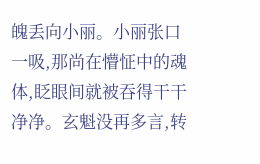魄丢向小丽。小丽张口一吸,那尚在懵怔中的魂体,眨眼间就被吞得干干净净。玄魁没再多言,转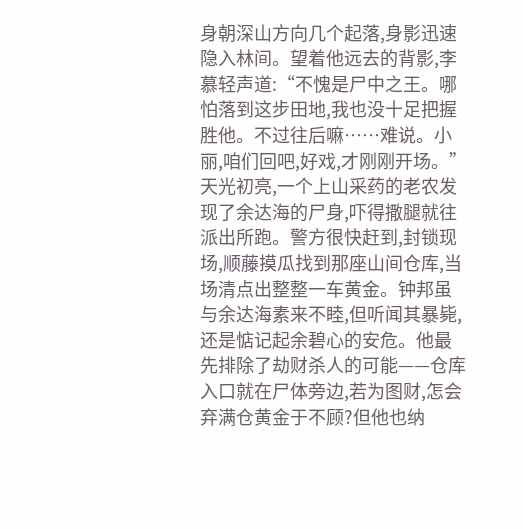身朝深山方向几个起落,身影迅速隐入林间。望着他远去的背影,李慕轻声道:“不愧是尸中之王。哪怕落到这步田地,我也没十足把握胜他。不过往后嘛……难说。小丽,咱们回吧,好戏,才刚刚开场。”天光初亮,一个上山采药的老农发现了余达海的尸身,吓得撒腿就往派出所跑。警方很快赶到,封锁现场,顺藤摸瓜找到那座山间仓库,当场清点出整整一车黄金。钟邦虽与余达海素来不睦,但听闻其暴毙,还是惦记起余碧心的安危。他最先排除了劫财杀人的可能——仓库入口就在尸体旁边,若为图财,怎会弃满仓黄金于不顾?但他也纳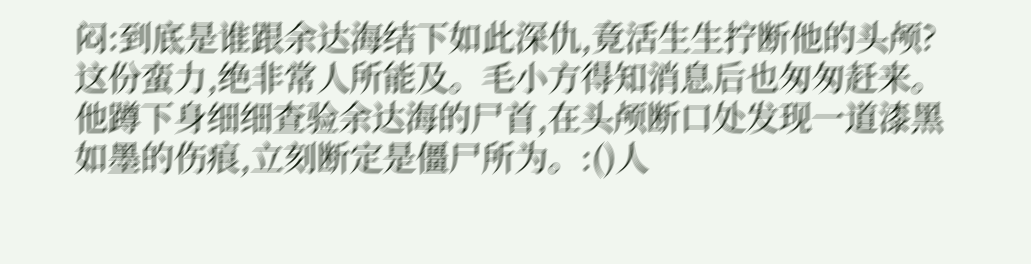闷:到底是谁跟余达海结下如此深仇,竟活生生拧断他的头颅?这份蛮力,绝非常人所能及。毛小方得知消息后也匆匆赶来。他蹲下身细细查验余达海的尸首,在头颅断口处发现一道漆黑如墨的伤痕,立刻断定是僵尸所为。:()人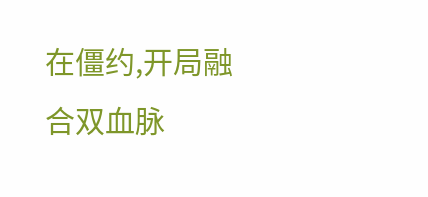在僵约,开局融合双血脉